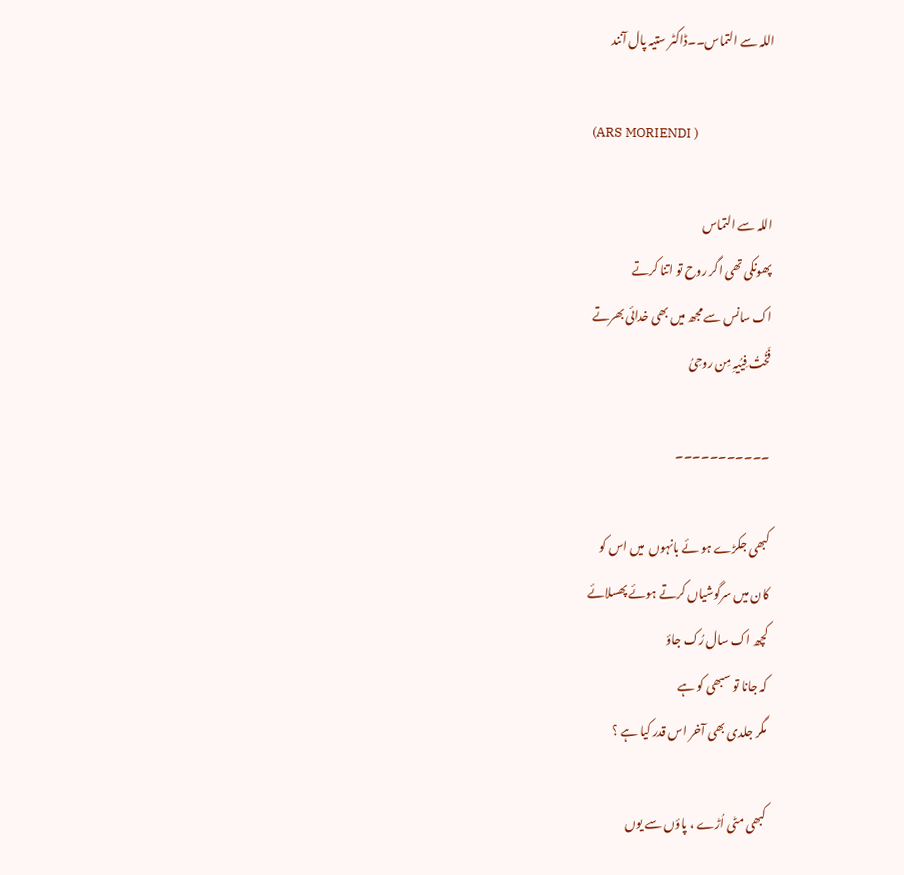اللہ سے التماس۔۔ڈاکٹر ستیہ پال آنند

(ARS MORIENDI )

اللہ سے التماس
پھونکی تھی اگر روح تو اتنا کرتے
اک سانس سے مجھ میں بھی خدائی بھرتے
فَخُتُ فِیُیہِ مِن روحِیُ

۔۔۔۔۔۔۔۔۔۔۔

کبھی جکڑے ہو ئے بانہوں  میں اس کو
کان میں سرگوشیاں کرتے ہوئے پھسلائے
کچھ اک سال رُک جاؤ
کہ جانا تو سبھی کو ہے
مگر جلدی بھی آخر اس قدر کیا ہے ؟

کبھی مٹی اُڑے ، پاؤں سے یوں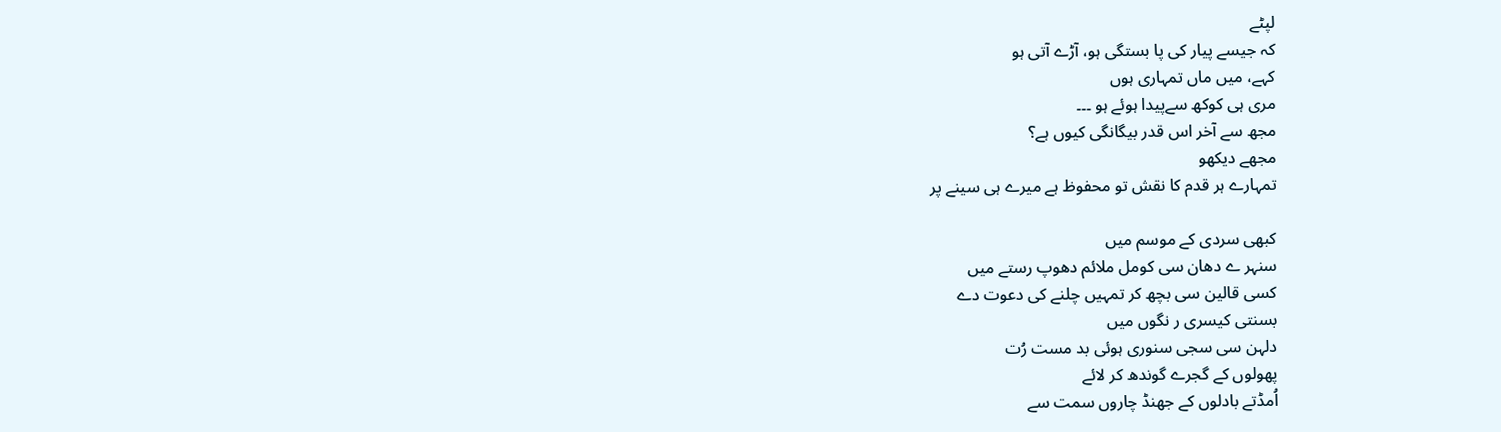لپٹے
کہ جیسے پیار کی پا بستگی ہو، آڑے آتی ہو
کہے، میں ماں تمہاری ہوں
مری ہی کوکھ سےپیدا ہوئے ہو ۔۔۔
مجھ سے آخر اس قدر بیگانگی کیوں ہے؟
مجھے دیکھو
تمہارے ہر قدم کا نقش تو محفوظ ہے میرے ہی سینے پر

کبھی سردی کے موسم میں
سنہر ے دھان سی کومل ملائم دھوپ رستے میں
کسی قالین سی بچھ کر تمہیں چلنے کی دعوت دے
بسنتی کیسری ر نگوں میں
دلہن سی سجی سنوری ہوئی بد مست رُت
پھولوں کے گجرے گوندھ کر لائے
اُمڈتے بادلوں کے جھنڈ چاروں سمت سے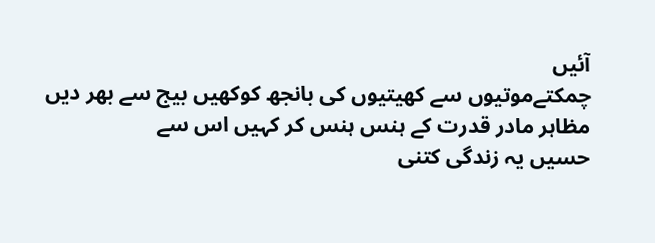آئیں
چمکتےموتیوں سے کھیتیوں کی بانجھ کوکھیں بیج سے بھر دیں
مظاہر مادر قدرت کے ہنس ہنس کر کہیں اس سے
حسیں یہ زندگی کتنی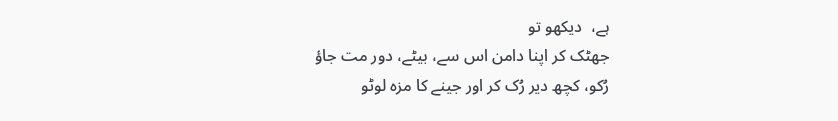ہے،  دیکھو تو
جھٹک کر اپنا دامن اس سے، بیٹے، دور مت جاؤ
رُکو، کچھ دیر رُک کر اور جینے کا مزہ لوٹو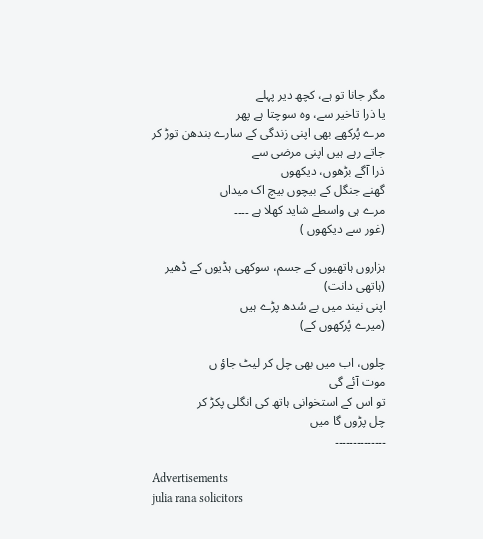مگر جانا تو ہے، کچھ دیر پہلے
یا ذرا تاخیر سے، وہ سوچتا ہے پھر
مرے پُرکھے بھی اپنی زندگی کے سارے بندھن توڑ کر
جاتے رہے ہیں اپنی مرضی سے
ذرا آگے بڑھوں، دیکھوں
گھنے جنگل کے بیچوں بیچ اک میداں
مرے ہی واسطے شاید کھلا ہے ۔۔۔۔
(غور سے دیکھوں )

ہزاروں ہاتھیوں کے جسم، سوکھی ہڈیوں کے ڈھیر
(ہاتھی دانت)
اپنی نیند میں بے سُدھ پڑے ہیں
(میرے پُرکھوں کے)

چلوں، اب میں بھی چل کر لیٹ جاؤ ں
موت آئے گی
تو اس کے استخوانی ہاتھ کی انگلی پکڑ کر
چل پڑوں گا میں
۔۔۔۔۔۔۔۔۔۔۔۔۔۔

Advertisements
julia rana solicitors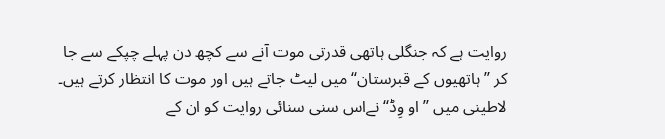روایت ہے کہ جنگلی ہاتھی قدرتی موت آنے سے کچھ دن پہلے چپکے سے جا کر ’’ہاتھیوں کے قبرستان‘‘ میں لیٹ جاتے ہیں اور موت کا انتظار کرتے ہیں۔ لاطینی میں ’’او وِڈ‘‘نےاس سنی سنائی روایت کو ان کے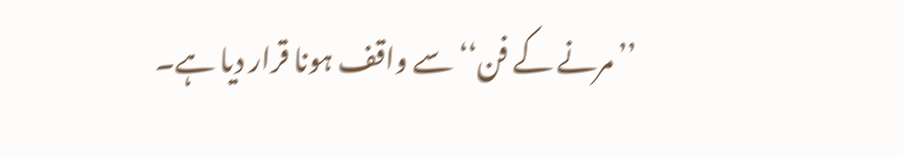’’مرنے کے فن‘‘ سے واقف ہونا قرار دیا ہے۔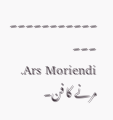۔۔۔۔۔۔۔۔۔۔۔ ۔۔۔
Ars Moriendi. مرنے کا فن۔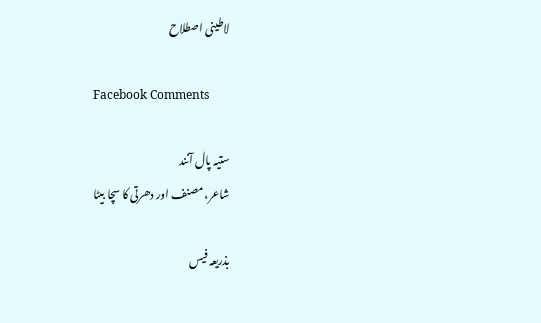لاطینی اصطلاح

Facebook Comments

ستیہ پال آنند
شاعر، مصنف اور دھرتی کا سچا بیٹا

بذریعہ فیس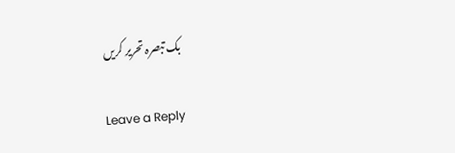بک تبصرہ تحریر کریں

Leave a Reply